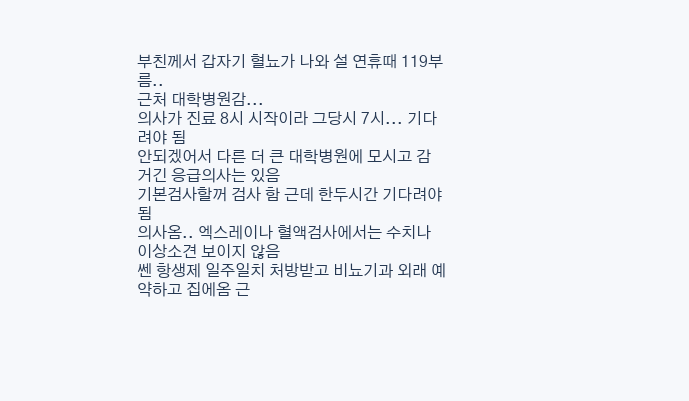부친께서 갑자기 혈뇨가 나와 설 연휴때 119부름..
근처 대학병원감...
의사가 진료 8시 시작이라 그당시 7시... 기다려야 됨
안되겠어서 다른 더 큰 대학병원에 모시고 감 거긴 응급의사는 있음
기본검사할꺼 검사 함 근데 한두시간 기다려야됨
의사옴.. 엑스레이나 혈액검사에서는 수치나 이상소견 보이지 않음
쎈 항생제 일주일치 처방받고 비뇨기과 외래 예약하고 집에옴 근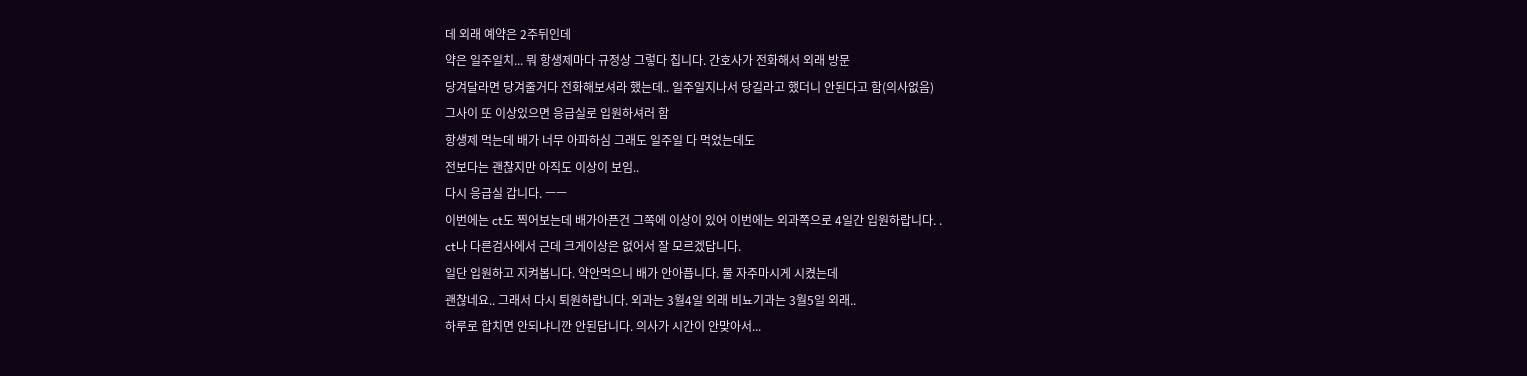데 외래 예약은 2주뒤인데
약은 일주일치... 뭐 항생제마다 규정상 그렇다 칩니다. 간호사가 전화해서 외래 방문
당겨달라면 당겨줄거다 전화해보셔라 했는데.. 일주일지나서 당길라고 했더니 안된다고 함(의사없음)
그사이 또 이상있으면 응급실로 입원하셔러 함
항생제 먹는데 배가 너무 아파하심 그래도 일주일 다 먹었는데도
전보다는 괜찮지만 아직도 이상이 보임..
다시 응급실 갑니다. ㅡㅡ
이번에는 ct도 찍어보는데 배가아픈건 그쪽에 이상이 있어 이번에는 외과쪽으로 4일간 입원하랍니다. .
ct나 다른검사에서 근데 크게이상은 없어서 잘 모르겠답니다.
일단 입원하고 지켜봅니다. 약안먹으니 배가 안아픕니다. 물 자주마시게 시켰는데
괜찮네요.. 그래서 다시 퇴원하랍니다. 외과는 3월4일 외래 비뇨기과는 3월5일 외래..
하루로 합치면 안되냐니깐 안된답니다. 의사가 시간이 안맞아서...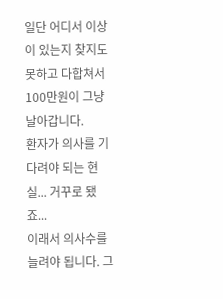일단 어디서 이상이 있는지 찾지도 못하고 다합쳐서 100만원이 그냥 날아갑니다.
환자가 의사를 기다려야 되는 현실... 거꾸로 됐죠...
이래서 의사수를 늘려야 됩니다. 그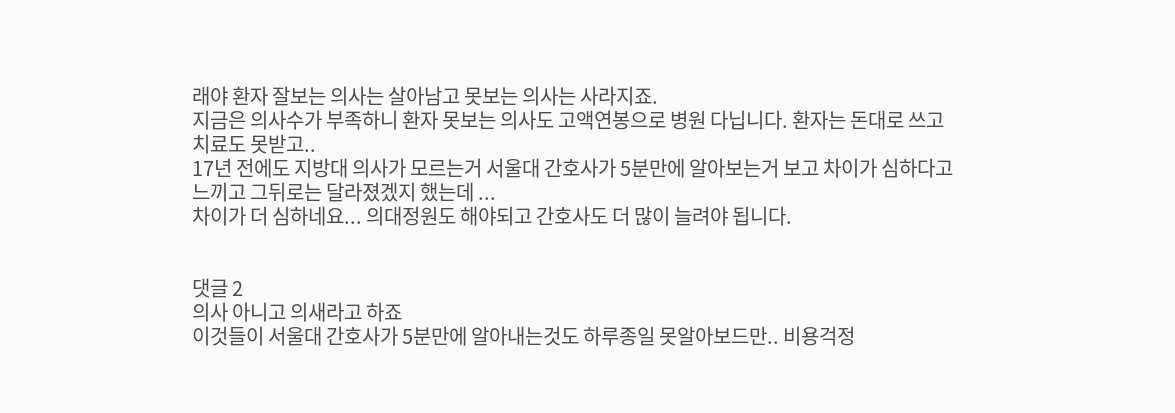래야 환자 잘보는 의사는 살아남고 못보는 의사는 사라지죠.
지금은 의사수가 부족하니 환자 못보는 의사도 고액연봉으로 병원 다닙니다. 환자는 돈대로 쓰고
치료도 못받고..
17년 전에도 지방대 의사가 모르는거 서울대 간호사가 5분만에 알아보는거 보고 차이가 심하다고
느끼고 그뒤로는 달라졌겠지 했는데 ...
차이가 더 심하네요... 의대정원도 해야되고 간호사도 더 많이 늘려야 됩니다.


댓글 2
의사 아니고 의새라고 하죠
이것들이 서울대 간호사가 5분만에 알아내는것도 하루종일 못알아보드만.. 비용걱정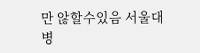만 않할수있음 서울대병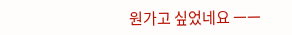원가고 싶었네요 ㅡㅡ